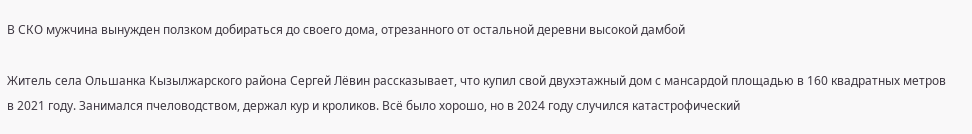В СКО мужчина вынужден ползком добираться до своего дома, отрезанного от остальной деревни высокой дамбой

Житель села Ольшанка Кызылжарского района Сергей Лёвин рассказывает, что купил свой двухэтажный дом с мансардой площадью в 160 квадратных метров в 2021 году. Занимался пчеловодством, держал кур и кроликов. Всё было хорошо, но в 2024 году случился катастрофический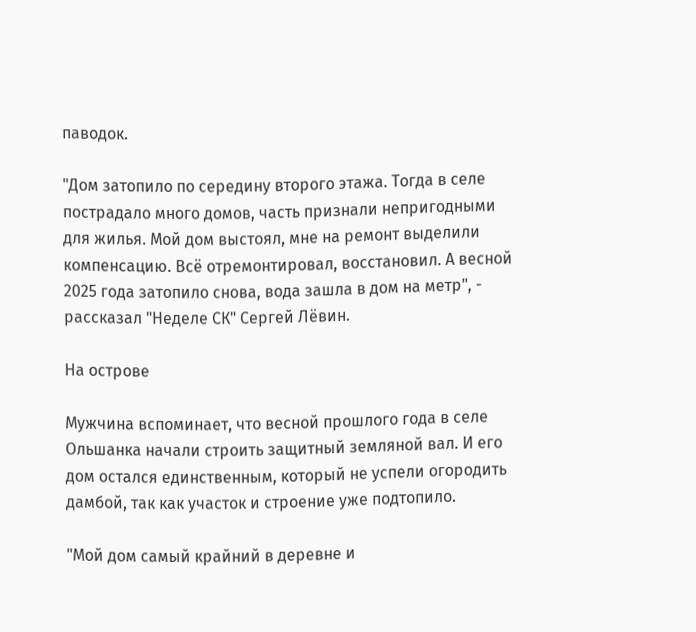паводок.

"Дом затопило по середину второго этажа. Тогда в селе пострадало много домов, часть признали непригодными для жилья. Мой дом выстоял, мне на ремонт выделили компенсацию. Всё отремонтировал, восстановил. А весной 2025 года затопило снова, вода зашла в дом на метр", - рассказал "Неделе СК" Сергей Лёвин.

На острове

Мужчина вспоминает, что весной прошлого года в селе Ольшанка начали строить защитный земляной вал. И его дом остался единственным, который не успели огородить дамбой, так как участок и строение уже подтопило.

"Мой дом самый крайний в деревне и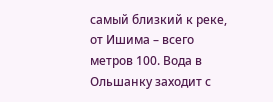самый близкий к реке, от Ишима – всего метров 100. Вода в Ольшанку заходит с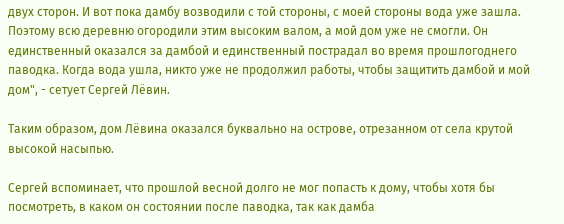двух сторон. И вот пока дамбу возводили с той стороны, с моей стороны вода уже зашла. Поэтому всю деревню огородили этим высоким валом, а мой дом уже не смогли. Он единственный оказался за дамбой и единственный пострадал во время прошлогоднего паводка. Когда вода ушла, никто уже не продолжил работы, чтобы защитить дамбой и мой дом", - сетует Сергей Лёвин.

Таким образом, дом Лёвина оказался буквально на острове, отрезанном от села крутой высокой насыпью.

Сергей вспоминает, что прошлой весной долго не мог попасть к дому, чтобы хотя бы посмотреть, в каком он состоянии после паводка, так как дамба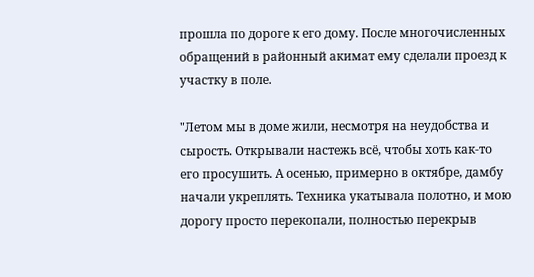прошла по дороге к его дому. После многочисленных обращений в районный акимат ему сделали проезд к участку в поле.

"Летом мы в доме жили, несмотря на неудобства и сырость. Открывали настежь всё, чтобы хоть как-то его просушить. А осенью, примерно в октябре, дамбу начали укреплять. Техника укатывала полотно, и мою дорогу просто перекопали, полностью перекрыв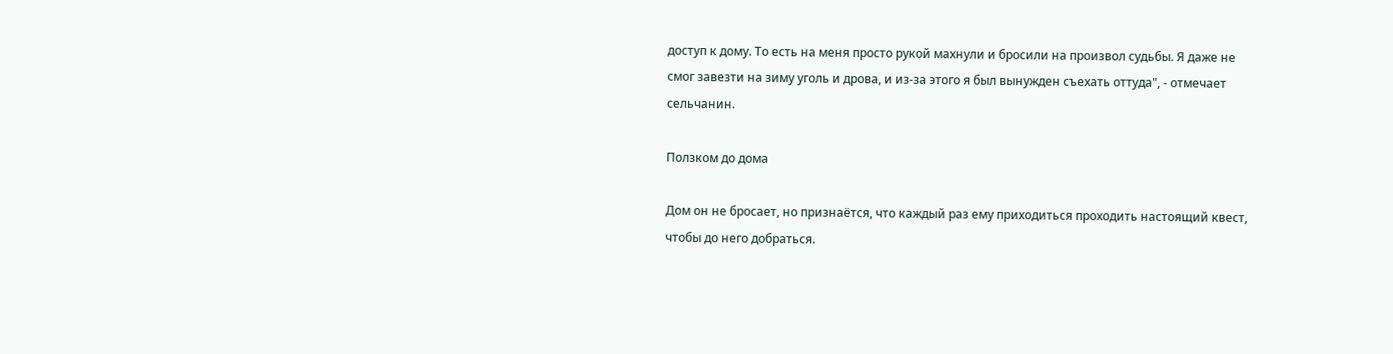доступ к дому. То есть на меня просто рукой махнули и бросили на произвол судьбы. Я даже не смог завезти на зиму уголь и дрова, и из-за этого я был вынужден съехать оттуда", - отмечает сельчанин.

Ползком до дома

Дом он не бросает, но признаётся, что каждый раз ему приходиться проходить настоящий квест, чтобы до него добраться.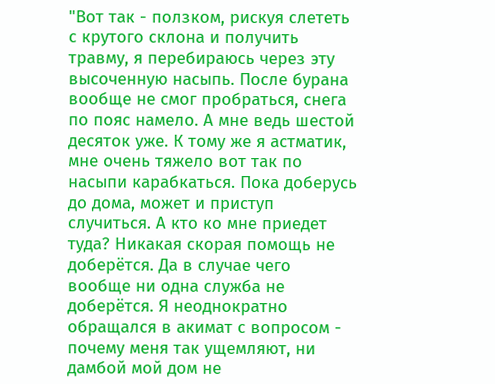"Вот так - ползком, рискуя слететь с крутого склона и получить травму, я перебираюсь через эту высоченную насыпь. После бурана вообще не смог пробраться, снега по пояс намело. А мне ведь шестой десяток уже. К тому же я астматик, мне очень тяжело вот так по насыпи карабкаться. Пока доберусь до дома, может и приступ случиться. А кто ко мне приедет туда? Никакая скорая помощь не доберётся. Да в случае чего вообще ни одна служба не доберётся. Я неоднократно обращался в акимат с вопросом - почему меня так ущемляют, ни дамбой мой дом не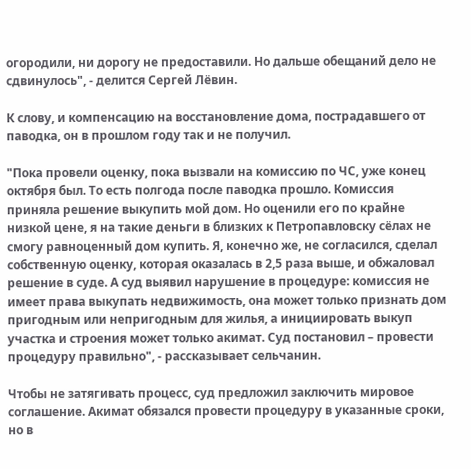огородили, ни дорогу не предоставили. Но дальше обещаний дело не сдвинулось", - делится Сергей Лёвин.

К слову, и компенсацию на восстановление дома, пострадавшего от паводка, он в прошлом году так и не получил.

"Пока провели оценку, пока вызвали на комиссию по ЧС, уже конец октября был. То есть полгода после паводка прошло. Комиссия приняла решение выкупить мой дом. Но оценили его по крайне низкой цене, я на такие деньги в близких к Петропавловску сёлах не смогу равноценный дом купить. Я, конечно же, не согласился, сделал собственную оценку, которая оказалась в 2,5 раза выше, и обжаловал решение в суде. А суд выявил нарушение в процедуре: комиссия не имеет права выкупать недвижимость, она может только признать дом пригодным или непригодным для жилья, а инициировать выкуп участка и строения может только акимат. Суд постановил – провести процедуру правильно", - рассказывает сельчанин.

Чтобы не затягивать процесс, суд предложил заключить мировое соглашение. Акимат обязался провести процедуру в указанные сроки, но в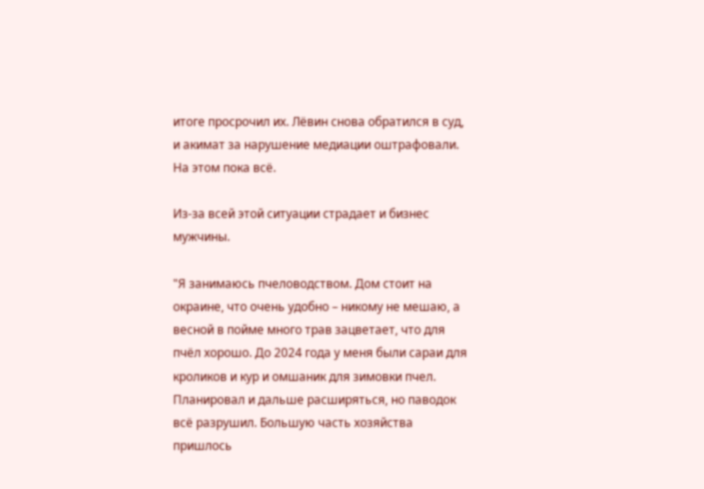итоге просрочил их. Лёвин снова обратился в суд, и акимат за нарушение медиации оштрафовали. На этом пока всё.

Из-за всей этой ситуации страдает и бизнес мужчины.

"Я занимаюсь пчеловодством. Дом стоит на окраине, что очень удобно – никому не мешаю, а весной в пойме много трав зацветает, что для пчёл хорошо. До 2024 года у меня были сараи для кроликов и кур и омшаник для зимовки пчел. Планировал и дальше расширяться, но паводок всё разрушил. Большую часть хозяйства пришлось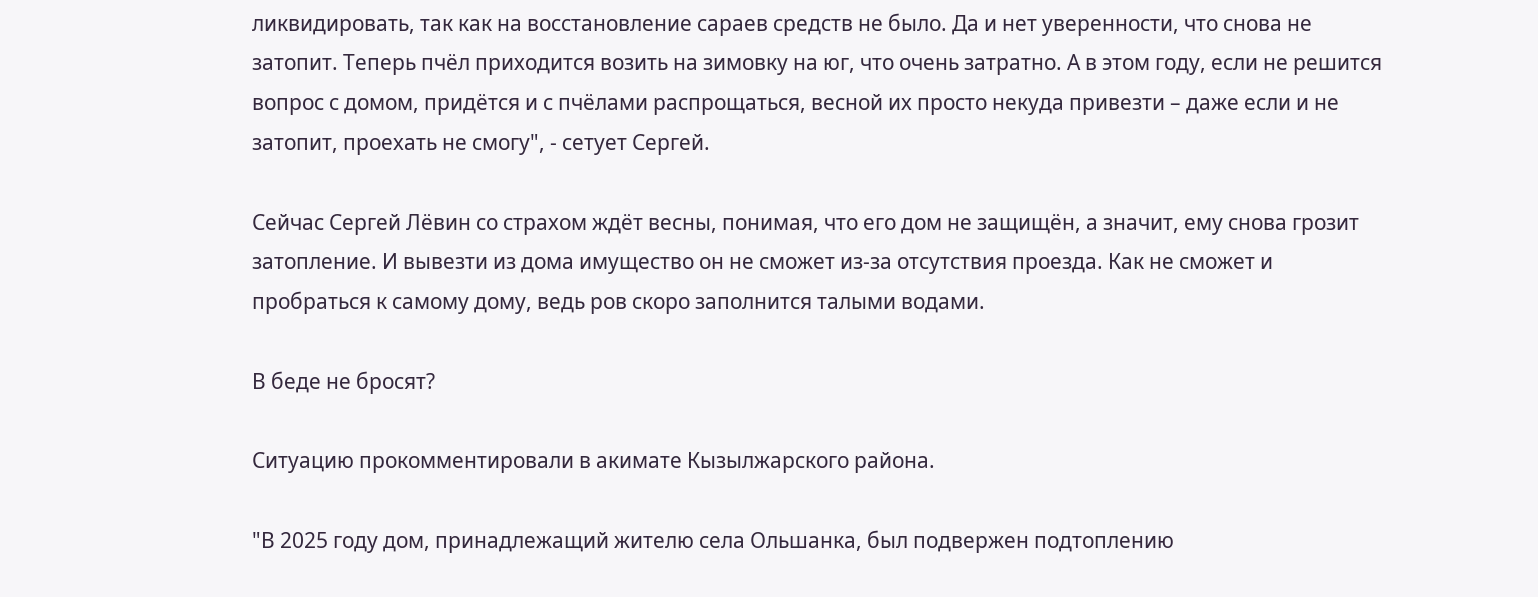ликвидировать, так как на восстановление сараев средств не было. Да и нет уверенности, что снова не затопит. Теперь пчёл приходится возить на зимовку на юг, что очень затратно. А в этом году, если не решится вопрос с домом, придётся и с пчёлами распрощаться, весной их просто некуда привезти – даже если и не затопит, проехать не смогу", - сетует Сергей.

Сейчас Сергей Лёвин со страхом ждёт весны, понимая, что его дом не защищён, а значит, ему снова грозит затопление. И вывезти из дома имущество он не сможет из-за отсутствия проезда. Как не сможет и пробраться к самому дому, ведь ров скоро заполнится талыми водами.

В беде не бросят?

Ситуацию прокомментировали в акимате Кызылжарского района.

"В 2025 году дом, принадлежащий жителю села Ольшанка, был подвержен подтоплению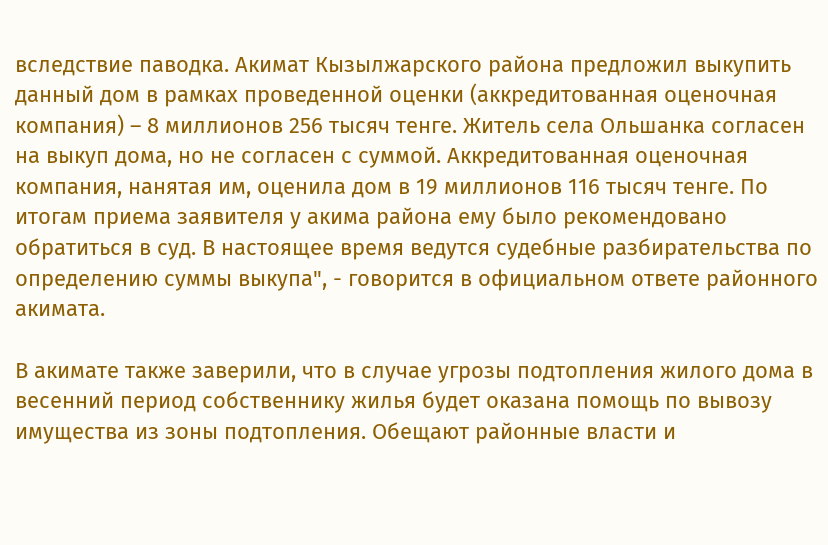вследствие паводка. Акимат Кызылжарского района предложил выкупить данный дом в рамках проведенной оценки (аккредитованная оценочная компания) – 8 миллионов 256 тысяч тенге. Житель села Ольшанка согласен на выкуп дома, но не согласен с суммой. Аккредитованная оценочная компания, нанятая им, оценила дом в 19 миллионов 116 тысяч тенге. По итогам приема заявителя у акима района ему было рекомендовано обратиться в суд. В настоящее время ведутся судебные разбирательства по определению суммы выкупа", - говорится в официальном ответе районного акимата.

В акимате также заверили, что в случае угрозы подтопления жилого дома в весенний период собственнику жилья будет оказана помощь по вывозу имущества из зоны подтопления. Обещают районные власти и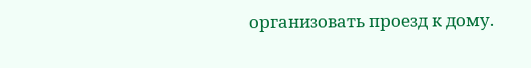организовать проезд к дому.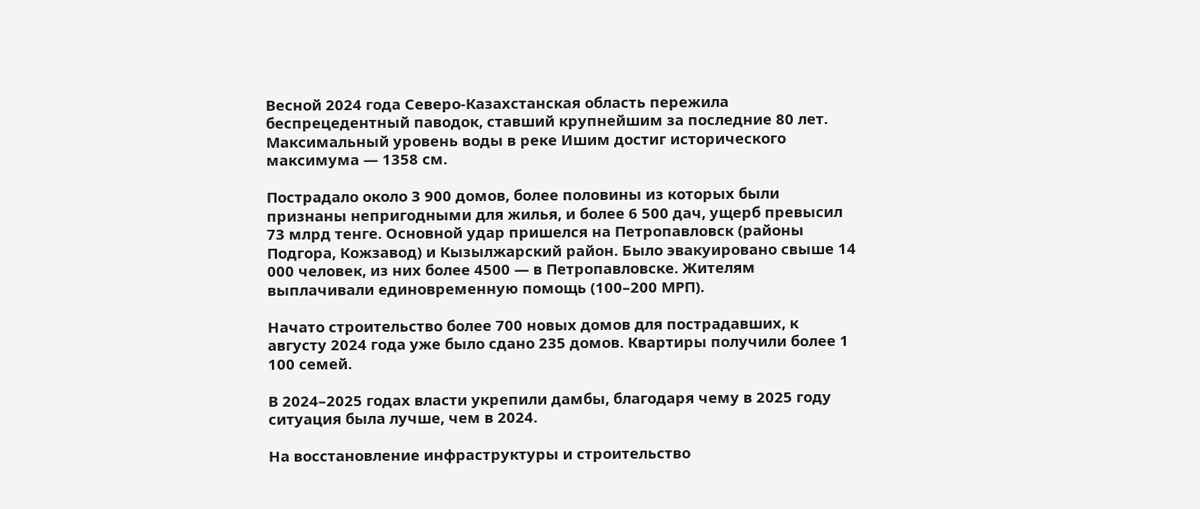Весной 2024 года Северо-Казахстанская область пережила беспрецедентный паводок, ставший крупнейшим за последние 80 лет. Максимальный уровень воды в реке Ишим достиг исторического максимума — 1358 см.

Пострадало около 3 900 домов, более половины из которых были признаны непригодными для жилья, и более 6 500 дач, ущерб превысил 73 млрд тенге. Основной удар пришелся на Петропавловск (районы Подгора, Кожзавод) и Кызылжарский район. Было эвакуировано свыше 14 000 человек, из них более 4500 — в Петропавловске. Жителям выплачивали единовременную помощь (100–200 МРП).

Начато строительство более 700 новых домов для пострадавших, к августу 2024 года уже было сдано 235 домов. Квартиры получили более 1 100 семей.

В 2024–2025 годах власти укрепили дамбы, благодаря чему в 2025 году ситуация была лучше, чем в 2024.

На восстановление инфраструктуры и строительство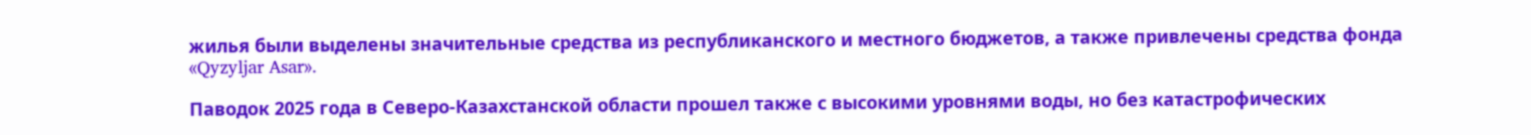жилья были выделены значительные средства из республиканского и местного бюджетов, а также привлечены средства фонда «Qyzyljar Asar».

Паводок 2025 года в Северо-Казахстанской области прошел также с высокими уровнями воды, но без катастрофических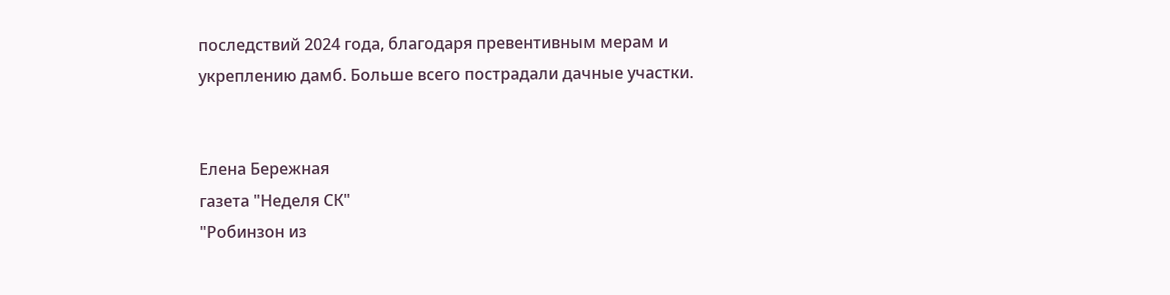последствий 2024 года, благодаря превентивным мерам и укреплению дамб. Больше всего пострадали дачные участки.


Елена Бережная
газета "Неделя СК"
"Робинзон из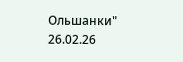Ольшанки"
26.02.26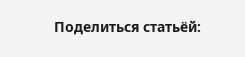Поделиться статьёй: